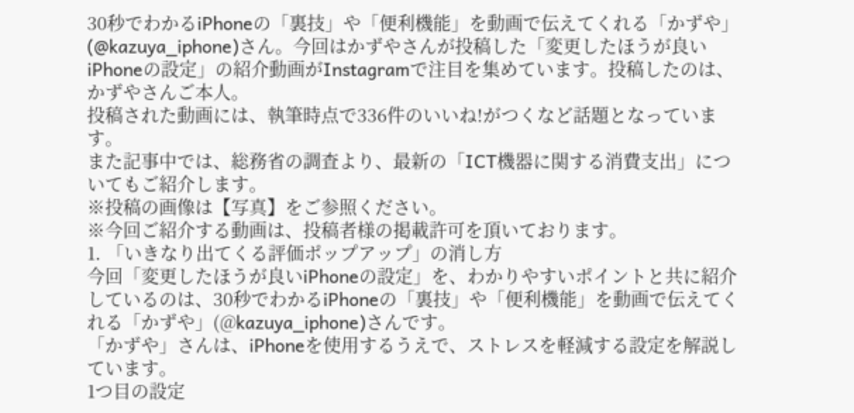30秒でわかるiPhoneの「裏技」や「便利機能」を動画で伝えてくれる「かずや」(@kazuya_iphone)さん。今回はかずやさんが投稿した「変更したほうが良いiPhoneの設定」の紹介動画がInstagramで注目を集めています。投稿したのは、かずやさんご本人。
投稿された動画には、執筆時点で336件のいいね!がつくなど話題となっています。
また記事中では、総務省の調査より、最新の「ICT機器に関する消費支出」についてもご紹介します。
※投稿の画像は【写真】をご参照ください。
※今回ご紹介する動画は、投稿者様の掲載許可を頂いております。
1. 「いきなり出てくる評価ポップアップ」の消し方
今回「変更したほうが良いiPhoneの設定」を、わかりやすいポイントと共に紹介しているのは、30秒でわかるiPhoneの「裏技」や「便利機能」を動画で伝えてくれる「かずや」(@kazuya_iphone)さんです。
「かずや」さんは、iPhoneを使用するうえで、ストレスを軽減する設定を解説しています。
1つ目の設定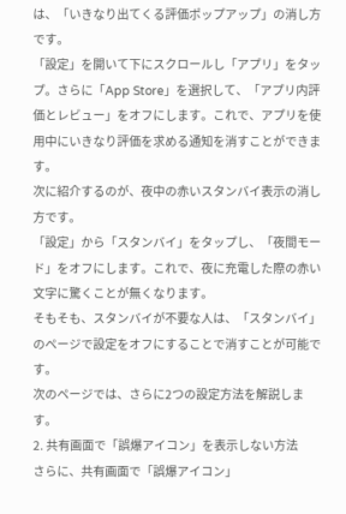は、「いきなり出てくる評価ポップアップ」の消し方です。
「設定」を開いて下にスクロールし「アプリ」をタップ。さらに「App Store」を選択して、「アプリ内評価とレビュー」をオフにします。これで、アプリを使用中にいきなり評価を求める通知を消すことができます。
次に紹介するのが、夜中の赤いスタンバイ表示の消し方です。
「設定」から「スタンバイ」をタップし、「夜間モード」をオフにします。これで、夜に充電した際の赤い文字に驚くことが無くなります。
そもそも、スタンバイが不要な人は、「スタンバイ」のページで設定をオフにすることで消すことが可能です。
次のページでは、さらに2つの設定方法を解説します。
2. 共有画面で「誤爆アイコン」を表示しない方法
さらに、共有画面で「誤爆アイコン」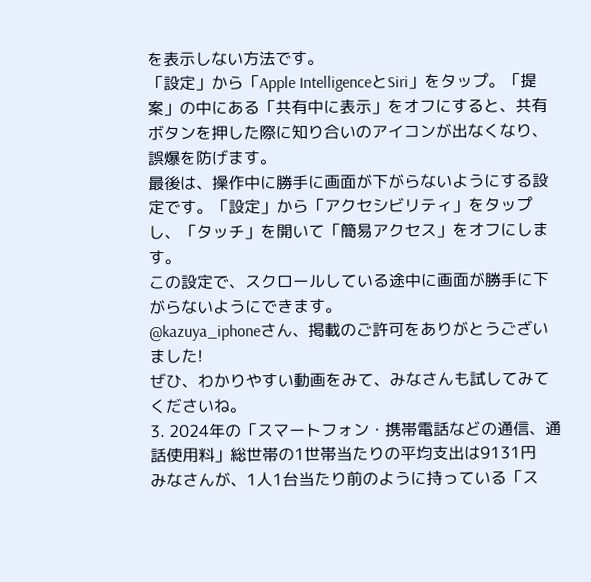を表示しない方法です。
「設定」から「Apple IntelligenceとSiri」をタップ。「提案」の中にある「共有中に表示」をオフにすると、共有ボタンを押した際に知り合いのアイコンが出なくなり、誤爆を防げます。
最後は、操作中に勝手に画面が下がらないようにする設定です。「設定」から「アクセシビリティ」をタップし、「タッチ」を開いて「簡易アクセス」をオフにします。
この設定で、スクロールしている途中に画面が勝手に下がらないようにできます。
@kazuya_iphoneさん、掲載のご許可をありがとうございました!
ぜひ、わかりやすい動画をみて、みなさんも試してみてくださいね。
3. 2024年の「スマートフォン・携帯電話などの通信、通話使用料」総世帯の1世帯当たりの平均支出は9131円
みなさんが、1人1台当たり前のように持っている「ス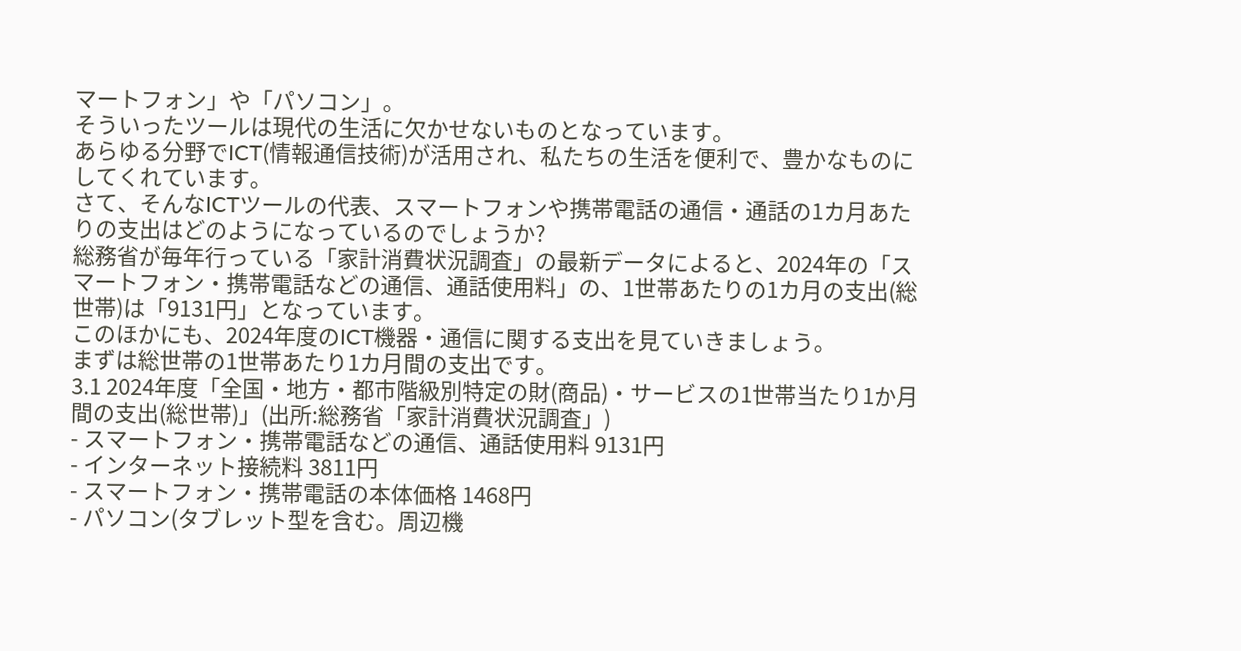マートフォン」や「パソコン」。
そういったツールは現代の生活に欠かせないものとなっています。
あらゆる分野でICT(情報通信技術)が活用され、私たちの生活を便利で、豊かなものにしてくれています。
さて、そんなICTツールの代表、スマートフォンや携帯電話の通信・通話の1カ月あたりの支出はどのようになっているのでしょうか?
総務省が毎年行っている「家計消費状況調査」の最新データによると、2024年の「スマートフォン・携帯電話などの通信、通話使用料」の、1世帯あたりの1カ月の支出(総世帯)は「9131円」となっています。
このほかにも、2024年度のICT機器・通信に関する支出を見ていきましょう。
まずは総世帯の1世帯あたり1カ月間の支出です。
3.1 2024年度「全国・地方・都市階級別特定の財(商品)・サービスの1世帯当たり1か月間の支出(総世帯)」(出所:総務省「家計消費状況調査」)
- スマートフォン・携帯電話などの通信、通話使用料 9131円
- インターネット接続料 3811円
- スマートフォン・携帯電話の本体価格 1468円
- パソコン(タブレット型を含む。周辺機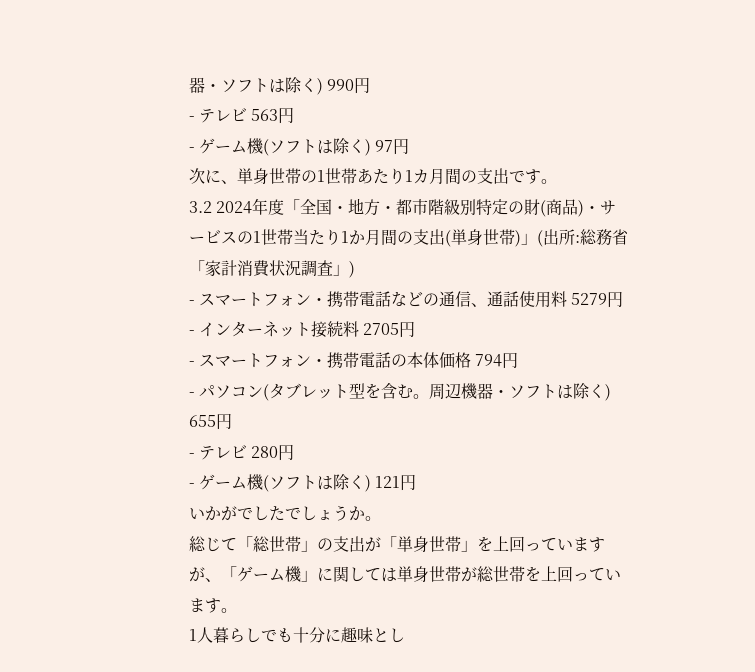器・ソフトは除く) 990円
- テレビ 563円
- ゲーム機(ソフトは除く) 97円
次に、単身世帯の1世帯あたり1カ月間の支出です。
3.2 2024年度「全国・地方・都市階級別特定の財(商品)・サービスの1世帯当たり1か月間の支出(単身世帯)」(出所:総務省「家計消費状況調査」)
- スマートフォン・携帯電話などの通信、通話使用料 5279円
- インターネット接続料 2705円
- スマートフォン・携帯電話の本体価格 794円
- パソコン(タブレット型を含む。周辺機器・ソフトは除く) 655円
- テレビ 280円
- ゲーム機(ソフトは除く) 121円
いかがでしたでしょうか。
総じて「総世帯」の支出が「単身世帯」を上回っていますが、「ゲーム機」に関しては単身世帯が総世帯を上回っています。
1人暮らしでも十分に趣味とし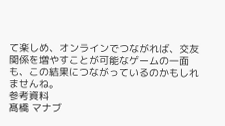て楽しめ、オンラインでつながれば、交友関係を増やすことが可能なゲームの一面も、この結果につながっているのかもしれませんね。
参考資料
髙橋 マナブ